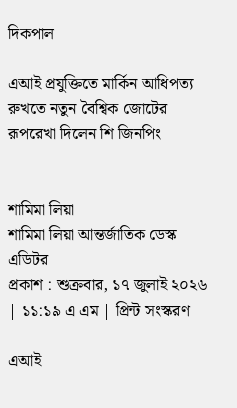দিকপাল

এআই প্রযুক্তিতে মার্কিন আধিপত্য রুখতে নতুন বৈশ্বিক জোটের রূপরেখা দিলেন শি জিনপিং


শামিমা লিয়া
শামিমা লিয়া আন্তর্জাতিক ডেস্ক এডিটর
প্রকাশ : শুক্রবার, ১৭ জুলাই ২০২৬ | ১১:১৯ এ এম | প্রিন্ট সংস্করণ

এআই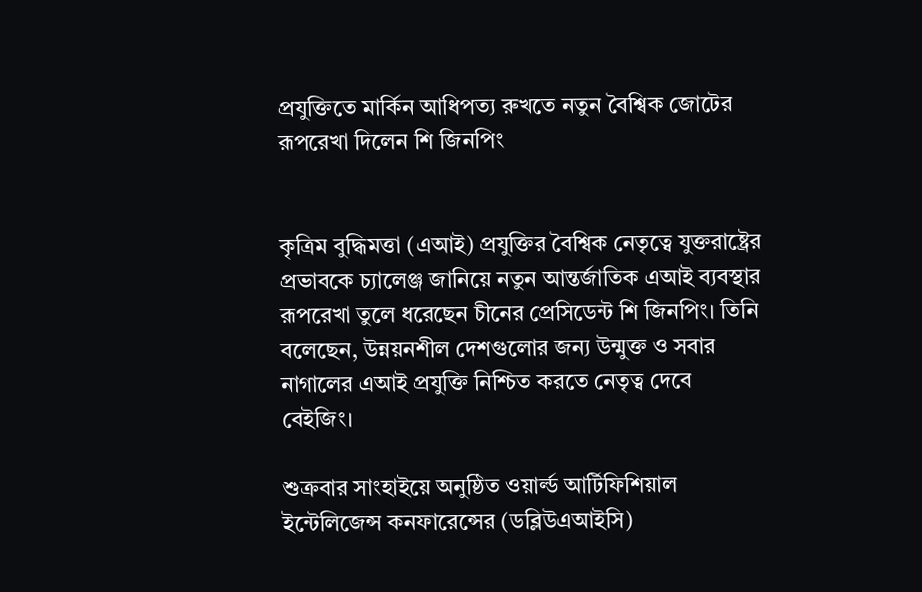প্রযুক্তিতে মার্কিন আধিপত্য রুখতে নতুন বৈশ্বিক জোটের রূপরেখা দিলেন শি জিনপিং


কৃত্রিম বুদ্ধিমত্তা (এআই) প্রযুক্তির বৈশ্বিক নেতৃত্বে যুক্তরাষ্ট্রের প্রভাবকে চ্যালেঞ্জ জানিয়ে নতুন আন্তর্জাতিক এআই ব্যবস্থার রূপরেখা তুলে ধরেছেন চীনের প্রেসিডেন্ট শি জিনপিং। তিনি বলেছেন, উন্নয়নশীল দেশগুলোর জন্য উন্মুক্ত ও সবার নাগালের এআই প্রযুক্তি নিশ্চিত করতে নেতৃত্ব দেবে বেইজিং।

শুক্রবার সাংহাইয়ে অনুষ্ঠিত ওয়ার্ল্ড আর্টিফিশিয়াল ইন্টেলিজেন্স কনফারেন্সের (ডব্লিউএআইসি)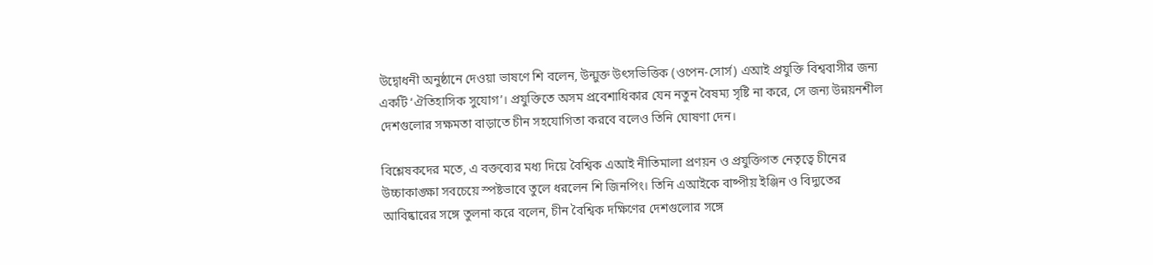উদ্বোধনী অনুষ্ঠানে দেওয়া ভাষণে শি বলেন, উন্মুক্ত উৎসভিত্তিক (ওপেন-সোর্স) এআই প্রযুক্তি বিশ্ববাসীর জন্য একটি ‘ঐতিহাসিক সুযোগ’। প্রযুক্তিতে অসম প্রবেশাধিকার যেন নতুন বৈষম্য সৃষ্টি না করে, সে জন্য উন্নয়নশীল দেশগুলোর সক্ষমতা বাড়াতে চীন সহযোগিতা করবে বলেও তিনি ঘোষণা দেন।

বিশ্লেষকদের মতে, এ বক্তব্যের মধ্য দিয়ে বৈশ্বিক এআই নীতিমালা প্রণয়ন ও প্রযুক্তিগত নেতৃত্বে চীনের উচ্চাকাঙ্ক্ষা সবচেয়ে স্পষ্টভাবে তুলে ধরলেন শি জিনপিং। তিনি এআইকে বাষ্পীয় ইঞ্জিন ও বিদ্যুতের আবিষ্কারের সঙ্গে তুলনা করে বলেন, চীন বৈশ্বিক দক্ষিণের দেশগুলোর সঙ্গে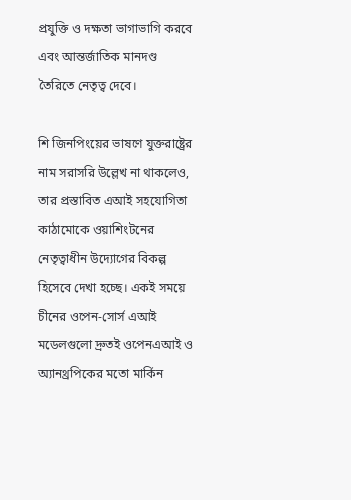প্রযুক্তি ও দক্ষতা ভাগাভাগি করবে এবং আন্তর্জাতিক মানদণ্ড তৈরিতে নেতৃত্ব দেবে।

শি জিনপিংয়ের ভাষণে যুক্তরাষ্ট্রের নাম সরাসরি উল্লেখ না থাকলেও, তার প্রস্তাবিত এআই সহযোগিতা কাঠামোকে ওয়াশিংটনের নেতৃত্বাধীন উদ্যোগের বিকল্প হিসেবে দেখা হচ্ছে। একই সময়ে চীনের ওপেন-সোর্স এআই মডেলগুলো দ্রুতই ওপেনএআই ও অ্যানথ্রপিকের মতো মার্কিন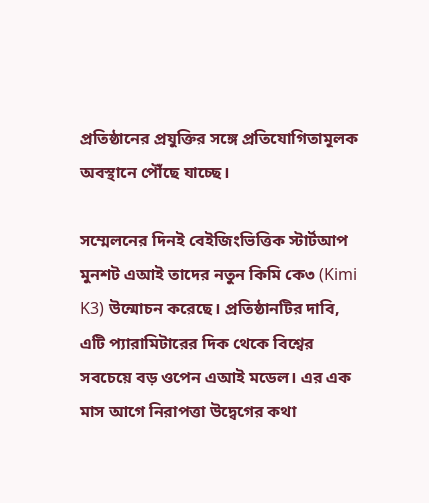প্রতিষ্ঠানের প্রযুক্তির সঙ্গে প্রতিযোগিতামূলক অবস্থানে পৌঁছে যাচ্ছে।

সম্মেলনের দিনই বেইজিংভিত্তিক স্টার্টআপ মুনশট এআই তাদের নতুন কিমি কে৩ (Kimi K3) উন্মোচন করেছে। প্রতিষ্ঠানটির দাবি, এটি প্যারামিটারের দিক থেকে বিশ্বের সবচেয়ে বড় ওপেন এআই মডেল। এর এক মাস আগে নিরাপত্তা উদ্বেগের কথা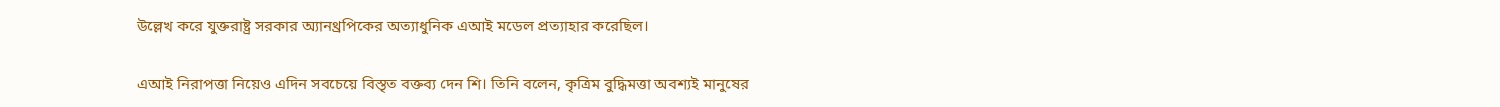উল্লেখ করে যুক্তরাষ্ট্র সরকার অ্যানথ্রপিকের অত্যাধুনিক এআই মডেল প্রত্যাহার করেছিল।

এআই নিরাপত্তা নিয়েও এদিন সবচেয়ে বিস্তৃত বক্তব্য দেন শি। তিনি বলেন, কৃত্রিম বুদ্ধিমত্তা অবশ্যই মানুষের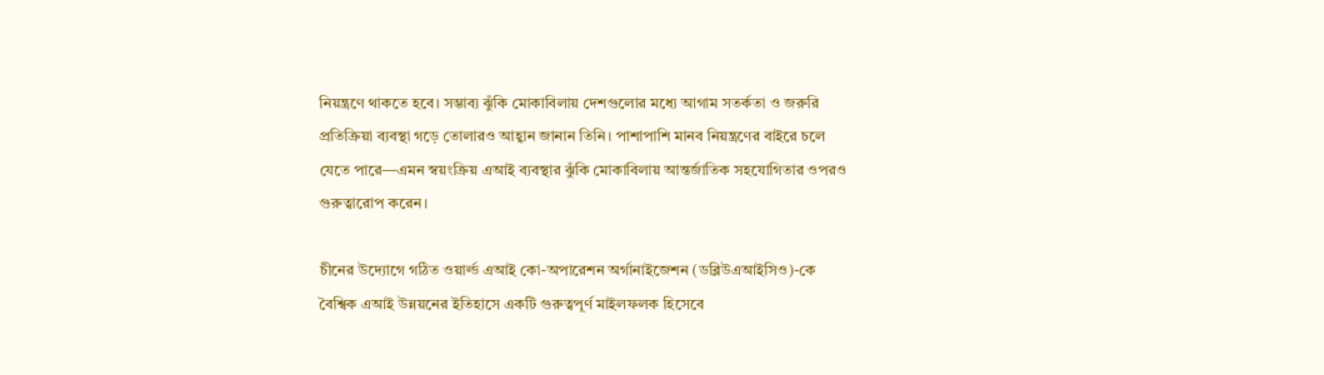নিয়ন্ত্রণে থাকতে হবে। সম্ভাব্য ঝুঁকি মোকাবিলায় দেশগুলোর মধ্যে আগাম সতর্কতা ও জরুরি প্রতিক্রিয়া ব্যবস্থা গড়ে তোলারও আহ্বান জানান তিনি। পাশাপাশি মানব নিয়ন্ত্রণের বাইরে চলে যেতে পারে—এমন স্বয়ংক্রিয় এআই ব্যবস্থার ঝুঁকি মোকাবিলায় আন্তর্জাতিক সহযোগিতার ওপরও গুরুত্বারোপ করেন।

চীনের উদ্যোগে গঠিত ওয়ার্ল্ড এআই কো-অপারেশন অর্গানাইজেশন (ডব্লিউএআইসিও)-কে বৈশ্বিক এআই উন্নয়নের ইতিহাসে একটি গুরুত্বপূর্ণ মাইলফলক হিসেবে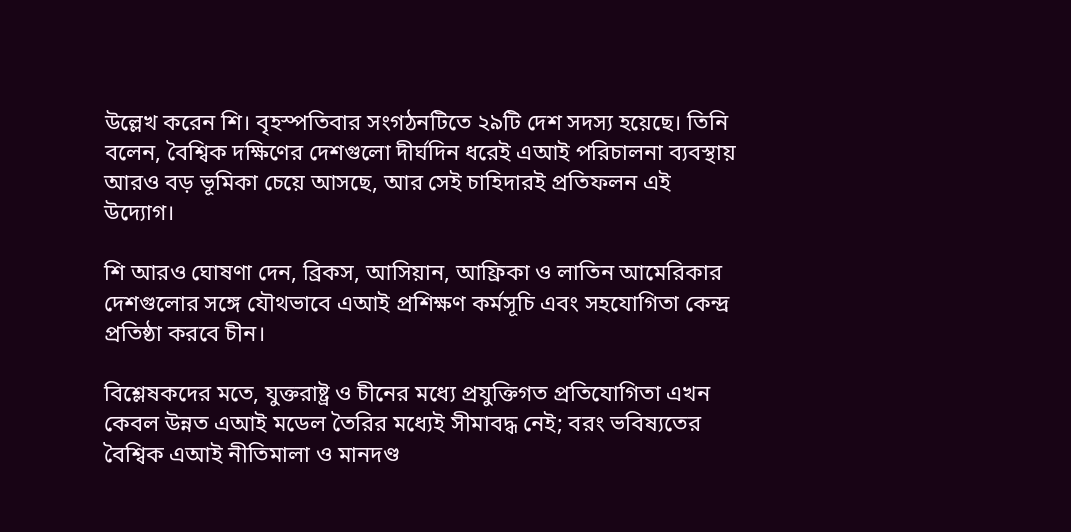উল্লেখ করেন শি। বৃহস্পতিবার সংগঠনটিতে ২৯টি দেশ সদস্য হয়েছে। তিনি বলেন, বৈশ্বিক দক্ষিণের দেশগুলো দীর্ঘদিন ধরেই এআই পরিচালনা ব্যবস্থায় আরও বড় ভূমিকা চেয়ে আসছে, আর সেই চাহিদারই প্রতিফলন এই উদ্যোগ।

শি আরও ঘোষণা দেন, ব্রিকস, আসিয়ান, আফ্রিকা ও লাতিন আমেরিকার দেশগুলোর সঙ্গে যৌথভাবে এআই প্রশিক্ষণ কর্মসূচি এবং সহযোগিতা কেন্দ্র প্রতিষ্ঠা করবে চীন।

বিশ্লেষকদের মতে, যুক্তরাষ্ট্র ও চীনের মধ্যে প্রযুক্তিগত প্রতিযোগিতা এখন কেবল উন্নত এআই মডেল তৈরির মধ্যেই সীমাবদ্ধ নেই; বরং ভবিষ্যতের বৈশ্বিক এআই নীতিমালা ও মানদণ্ড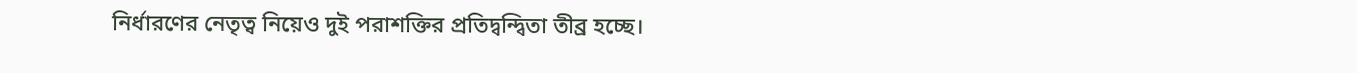নির্ধারণের নেতৃত্ব নিয়েও দুই পরাশক্তির প্রতিদ্বন্দ্বিতা তীব্র হচ্ছে।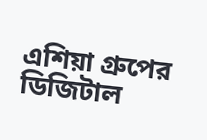এশিয়া গ্রুপের ডিজিটাল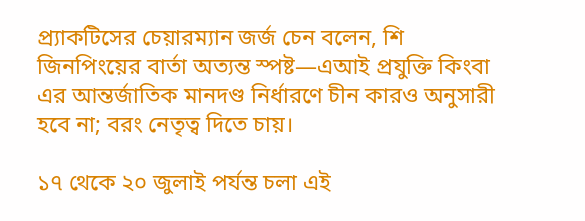প্র্যাকটিসের চেয়ারম্যান জর্জ চেন বলেন, শি জিনপিংয়ের বার্তা অত্যন্ত স্পষ্ট—এআই প্রযুক্তি কিংবা এর আন্তর্জাতিক মানদণ্ড নির্ধারণে চীন কারও অনুসারী হবে না; বরং নেতৃত্ব দিতে চায়।

১৭ থেকে ২০ জুলাই পর্যন্ত চলা এই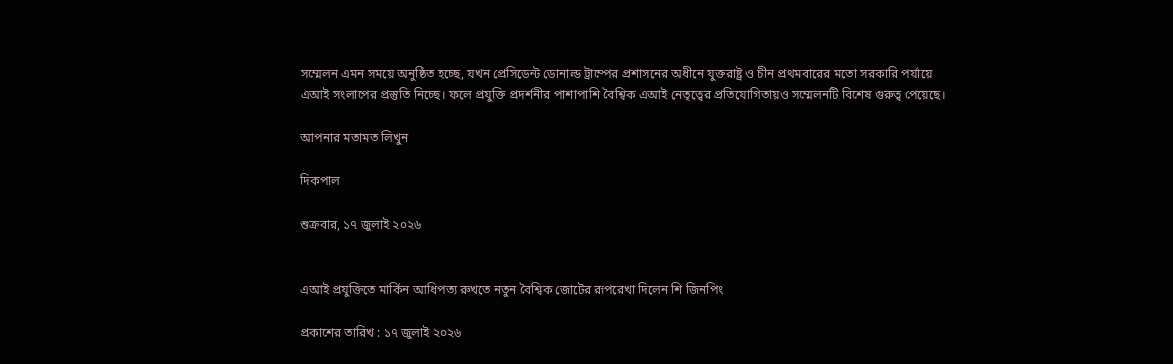সম্মেলন এমন সময়ে অনুষ্ঠিত হচ্ছে, যখন প্রেসিডেন্ট ডোনাল্ড ট্রাম্পের প্রশাসনের অধীনে যুক্তরাষ্ট্র ও চীন প্রথমবারের মতো সরকারি পর্যায়ে এআই সংলাপের প্রস্তুতি নিচ্ছে। ফলে প্রযুক্তি প্রদর্শনীর পাশাপাশি বৈশ্বিক এআই নেতৃত্বের প্রতিযোগিতায়ও সম্মেলনটি বিশেষ গুরুত্ব পেয়েছে।

আপনার মতামত লিখুন

দিকপাল

শুক্রবার, ১৭ জুলাই ২০২৬


এআই প্রযুক্তিতে মার্কিন আধিপত্য রুখতে নতুন বৈশ্বিক জোটের রূপরেখা দিলেন শি জিনপিং

প্রকাশের তারিখ : ১৭ জুলাই ২০২৬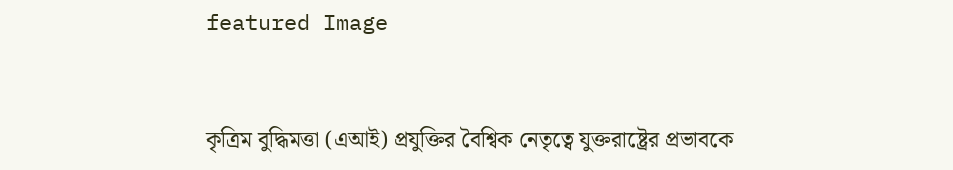featured Image


কৃত্রিম বুদ্ধিমত্তা (এআই) প্রযুক্তির বৈশ্বিক নেতৃত্বে যুক্তরাষ্ট্রের প্রভাবকে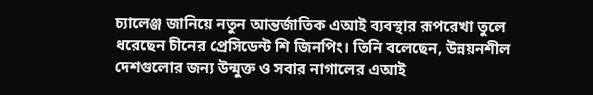চ্যালেঞ্জ জানিয়ে নতুন আন্তর্জাতিক এআই ব্যবস্থার রূপরেখা তুলে ধরেছেন চীনের প্রেসিডেন্ট শি জিনপিং। তিনি বলেছেন, উন্নয়নশীল দেশগুলোর জন্য উন্মুক্ত ও সবার নাগালের এআই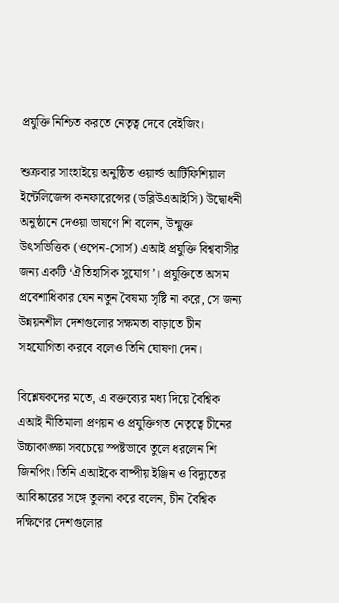প্রযুক্তি নিশ্চিত করতে নেতৃত্ব দেবে বেইজিং।

শুক্রবার সাংহাইয়ে অনুষ্ঠিত ওয়ার্ল্ড আর্টিফিশিয়াল ইন্টেলিজেন্স কনফারেন্সের (ডব্লিউএআইসি) উদ্বোধনী অনুষ্ঠানে দেওয়া ভাষণে শি বলেন, উন্মুক্ত উৎসভিত্তিক (ওপেন-সোর্স) এআই প্রযুক্তি বিশ্ববাসীর জন্য একটি ‘ঐতিহাসিক সুযোগ’। প্রযুক্তিতে অসম প্রবেশাধিকার যেন নতুন বৈষম্য সৃষ্টি না করে, সে জন্য উন্নয়নশীল দেশগুলোর সক্ষমতা বাড়াতে চীন সহযোগিতা করবে বলেও তিনি ঘোষণা দেন।

বিশ্লেষকদের মতে, এ বক্তব্যের মধ্য দিয়ে বৈশ্বিক এআই নীতিমালা প্রণয়ন ও প্রযুক্তিগত নেতৃত্বে চীনের উচ্চাকাঙ্ক্ষা সবচেয়ে স্পষ্টভাবে তুলে ধরলেন শি জিনপিং। তিনি এআইকে বাষ্পীয় ইঞ্জিন ও বিদ্যুতের আবিষ্কারের সঙ্গে তুলনা করে বলেন, চীন বৈশ্বিক দক্ষিণের দেশগুলোর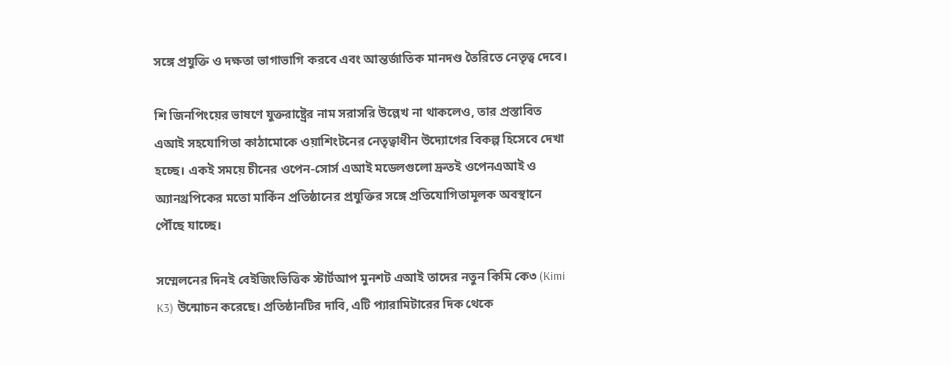সঙ্গে প্রযুক্তি ও দক্ষতা ভাগাভাগি করবে এবং আন্তর্জাতিক মানদণ্ড তৈরিতে নেতৃত্ব দেবে।

শি জিনপিংয়ের ভাষণে যুক্তরাষ্ট্রের নাম সরাসরি উল্লেখ না থাকলেও, তার প্রস্তাবিত এআই সহযোগিতা কাঠামোকে ওয়াশিংটনের নেতৃত্বাধীন উদ্যোগের বিকল্প হিসেবে দেখা হচ্ছে। একই সময়ে চীনের ওপেন-সোর্স এআই মডেলগুলো দ্রুতই ওপেনএআই ও অ্যানথ্রপিকের মতো মার্কিন প্রতিষ্ঠানের প্রযুক্তির সঙ্গে প্রতিযোগিতামূলক অবস্থানে পৌঁছে যাচ্ছে।

সম্মেলনের দিনই বেইজিংভিত্তিক স্টার্টআপ মুনশট এআই তাদের নতুন কিমি কে৩ (Kimi K3) উন্মোচন করেছে। প্রতিষ্ঠানটির দাবি, এটি প্যারামিটারের দিক থেকে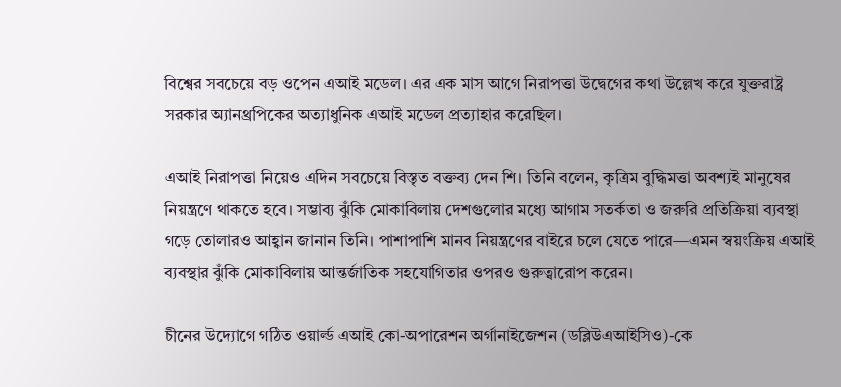বিশ্বের সবচেয়ে বড় ওপেন এআই মডেল। এর এক মাস আগে নিরাপত্তা উদ্বেগের কথা উল্লেখ করে যুক্তরাষ্ট্র সরকার অ্যানথ্রপিকের অত্যাধুনিক এআই মডেল প্রত্যাহার করেছিল।

এআই নিরাপত্তা নিয়েও এদিন সবচেয়ে বিস্তৃত বক্তব্য দেন শি। তিনি বলেন, কৃত্রিম বুদ্ধিমত্তা অবশ্যই মানুষের নিয়ন্ত্রণে থাকতে হবে। সম্ভাব্য ঝুঁকি মোকাবিলায় দেশগুলোর মধ্যে আগাম সতর্কতা ও জরুরি প্রতিক্রিয়া ব্যবস্থা গড়ে তোলারও আহ্বান জানান তিনি। পাশাপাশি মানব নিয়ন্ত্রণের বাইরে চলে যেতে পারে—এমন স্বয়ংক্রিয় এআই ব্যবস্থার ঝুঁকি মোকাবিলায় আন্তর্জাতিক সহযোগিতার ওপরও গুরুত্বারোপ করেন।

চীনের উদ্যোগে গঠিত ওয়ার্ল্ড এআই কো-অপারেশন অর্গানাইজেশন (ডব্লিউএআইসিও)-কে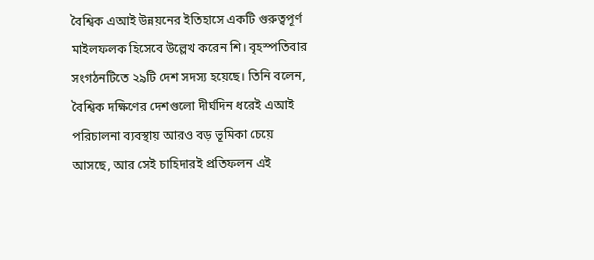বৈশ্বিক এআই উন্নয়নের ইতিহাসে একটি গুরুত্বপূর্ণ মাইলফলক হিসেবে উল্লেখ করেন শি। বৃহস্পতিবার সংগঠনটিতে ২৯টি দেশ সদস্য হয়েছে। তিনি বলেন, বৈশ্বিক দক্ষিণের দেশগুলো দীর্ঘদিন ধরেই এআই পরিচালনা ব্যবস্থায় আরও বড় ভূমিকা চেয়ে আসছে, আর সেই চাহিদারই প্রতিফলন এই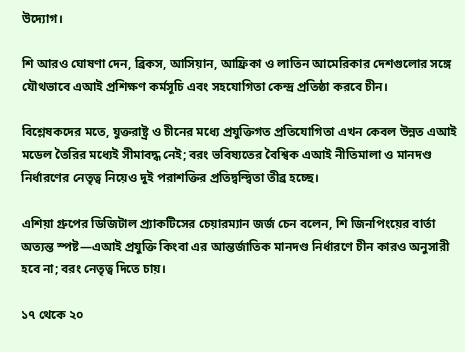উদ্যোগ।

শি আরও ঘোষণা দেন, ব্রিকস, আসিয়ান, আফ্রিকা ও লাতিন আমেরিকার দেশগুলোর সঙ্গে যৌথভাবে এআই প্রশিক্ষণ কর্মসূচি এবং সহযোগিতা কেন্দ্র প্রতিষ্ঠা করবে চীন।

বিশ্লেষকদের মতে, যুক্তরাষ্ট্র ও চীনের মধ্যে প্রযুক্তিগত প্রতিযোগিতা এখন কেবল উন্নত এআই মডেল তৈরির মধ্যেই সীমাবদ্ধ নেই; বরং ভবিষ্যতের বৈশ্বিক এআই নীতিমালা ও মানদণ্ড নির্ধারণের নেতৃত্ব নিয়েও দুই পরাশক্তির প্রতিদ্বন্দ্বিতা তীব্র হচ্ছে।

এশিয়া গ্রুপের ডিজিটাল প্র্যাকটিসের চেয়ারম্যান জর্জ চেন বলেন, শি জিনপিংয়ের বার্তা অত্যন্ত স্পষ্ট—এআই প্রযুক্তি কিংবা এর আন্তর্জাতিক মানদণ্ড নির্ধারণে চীন কারও অনুসারী হবে না; বরং নেতৃত্ব দিতে চায়।

১৭ থেকে ২০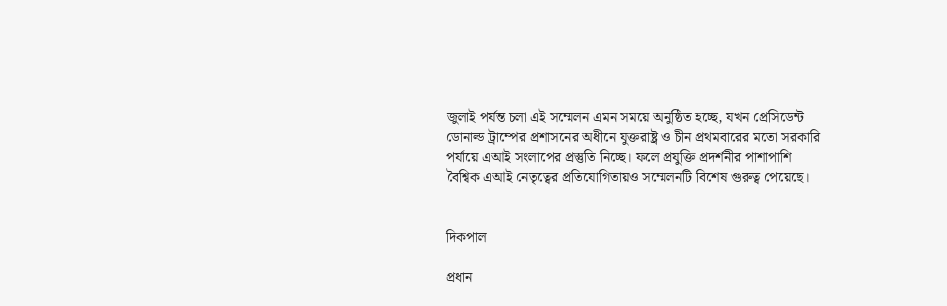জুলাই পর্যন্ত চলা এই সম্মেলন এমন সময়ে অনুষ্ঠিত হচ্ছে, যখন প্রেসিডেন্ট ডোনাল্ড ট্রাম্পের প্রশাসনের অধীনে যুক্তরাষ্ট্র ও চীন প্রথমবারের মতো সরকারি পর্যায়ে এআই সংলাপের প্রস্তুতি নিচ্ছে। ফলে প্রযুক্তি প্রদর্শনীর পাশাপাশি বৈশ্বিক এআই নেতৃত্বের প্রতিযোগিতায়ও সম্মেলনটি বিশেষ গুরুত্ব পেয়েছে।


দিকপাল

প্রধান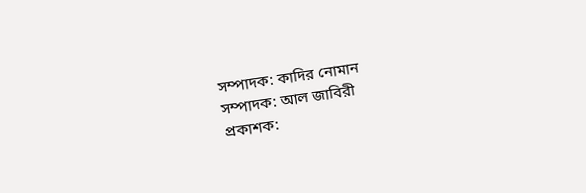সম্পাদক: কাদির নোমান
সম্পাদক: আল জাবিরী
প্রকাশক: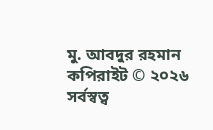মু. আবদুর রহমান
কপিরাইট © ২০২৬ সর্বস্বত্ব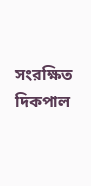সংরক্ষিত দিকপাল